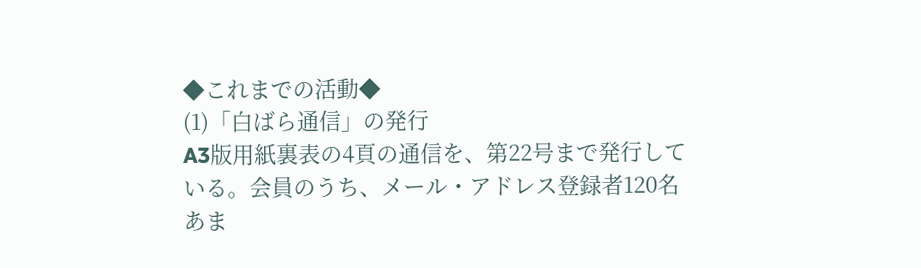◆これまでの活動◆
(1)「白ばら通信」の発行
A3版用紙裏表の4頁の通信を、第22号まで発行している。会員のうち、メール・アドレス登録者120名あま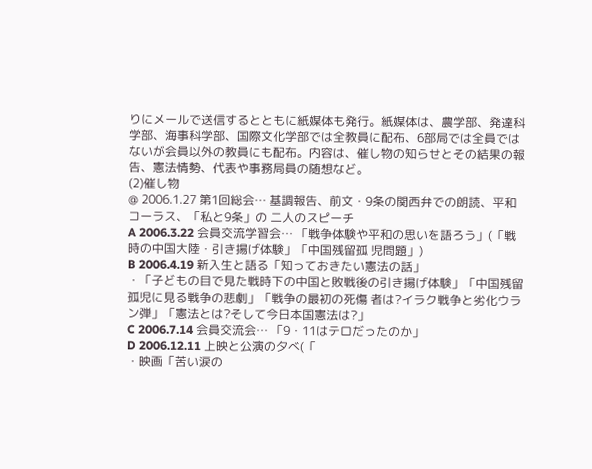りにメールで送信するとともに紙媒体も発行。紙媒体は、農学部、発達科学部、海事科学部、国際文化学部では全教員に配布、6部局では全員ではないが会員以外の教員にも配布。内容は、催し物の知らせとその結果の報告、憲法情勢、代表や事務局員の随想など。
(2)催し物
@ 2006.1.27 第1回総会… 基調報告、前文・9条の関西弁での朗読、平和コーラス、「私と9条」の 二人のスピーチ
A 2006.3.22 会員交流学習会… 「戦争体験や平和の思いを語ろう」(「戦時の中国大陸・引き揚げ体験」「中国残留孤 児問題」)
B 2006.4.19 新入生と語る「知っておきたい憲法の話」
・「子どもの目で見た戦時下の中国と敗戦後の引き揚げ体験」「中国残留孤児に見る戦争の悲劇」「戦争の最初の死傷 者は?イラク戦争と劣化ウラン弾」「憲法とは?そして今日本国憲法は?」
C 2006.7.14 会員交流会… 「9・11はテロだったのか」
D 2006.12.11 上映と公演の夕べ(「
・映画「苦い涙の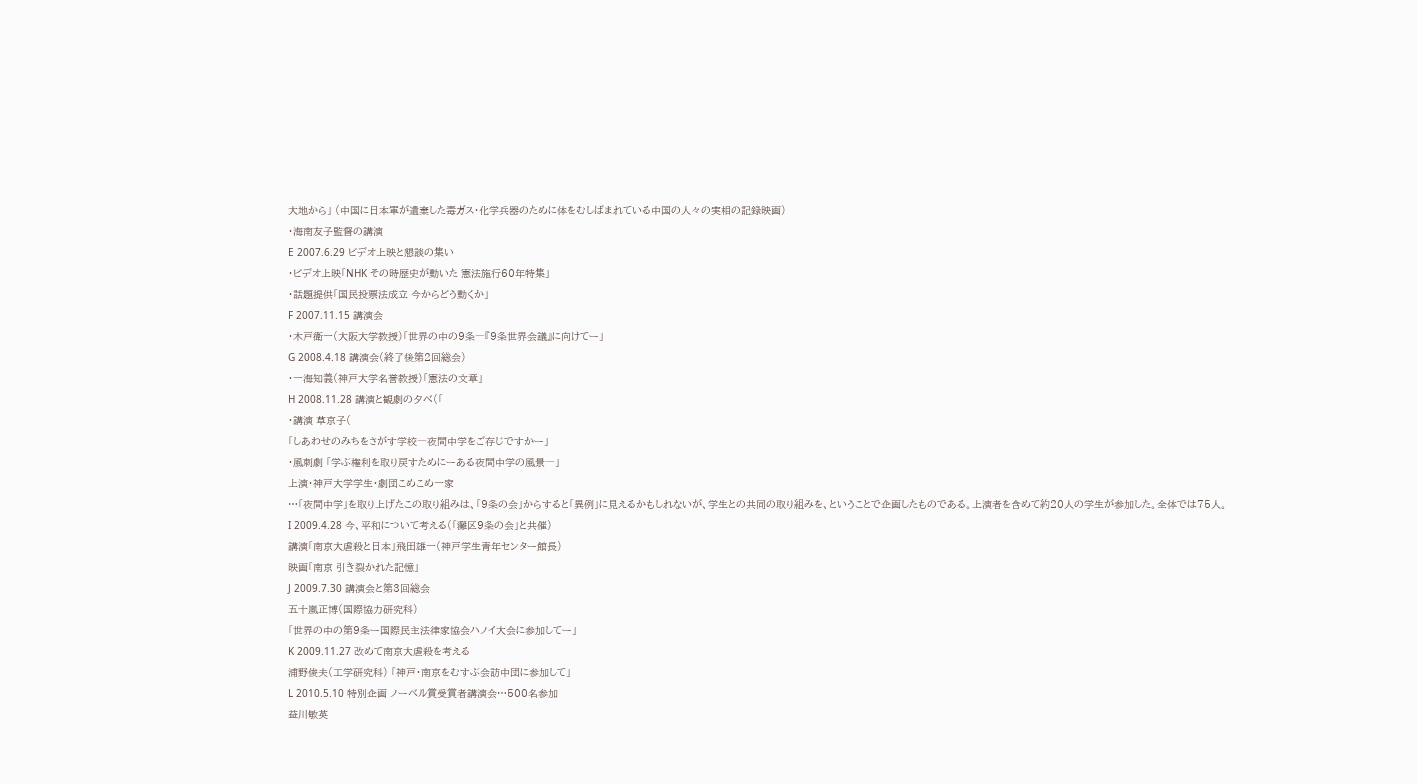大地から」 (中国に日本軍が遺棄した毒ガス・化学兵器のために体をむしばまれている中国の人々の実相の記録映画)
・海南友子監督の講演
E 2007.6.29 ビデオ上映と懇談の集い
・ビデオ上映「NHK その時歴史が動いた 憲法施行60年特集」
・話題提供「国民投票法成立 今からどう動くか」
F 2007.11.15 講演会
・木戸衛一(大阪大学教授)「世界の中の9条―『9条世界会議』に向けてー」
G 2008.4.18 講演会(終了後第2回総会)
・一海知義(神戸大学名誉教授)「憲法の文章」
H 2008.11.28 講演と観劇の夕べ(「
・講演 草京子(
「しあわせのみちをさがす学校―夜間中学をご存じですかー」
・風刺劇 「学ぶ権利を取り戻すためにーある夜間中学の風景―」
上演・神戸大学学生・劇団こめこめ一家
…「夜間中学」を取り上げたこの取り組みは、「9条の会」からすると「異例」に見えるかもしれないが、学生との共同の取り組みを、ということで企画したものである。上演者を含めて約20人の学生が参加した。全体では75人。
I 2009.4.28 今、平和について考える(「灘区9条の会」と共催)
講演「南京大虐殺と日本」飛田雄一(神戸学生青年センター館長)
映画「南京 引き裂かれた記憶」
J 2009.7.30 講演会と第3回総会
五十嵐正博(国際協力研究科)
「世界の中の第9条ー国際民主法律家協会ハノイ大会に参加してー」
K 2009.11.27 改めて南京大虐殺を考える
浦野俊夫(工学研究科) 「神戸・南京をむすぶ会訪中団に参加して」
L 2010.5.10 特別企画 ノーベル賞受賞者講演会…500名参加
益川敏英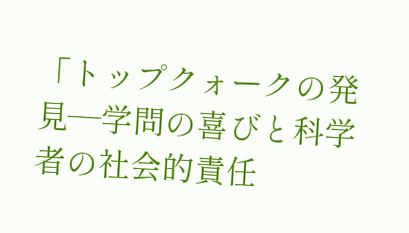「トップクォークの発見―学問の喜びと科学者の社会的責任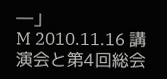―」
M 2010.11.16 講演会と第4回総会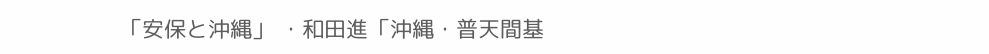「安保と沖縄」 ・和田進「沖縄・普天間基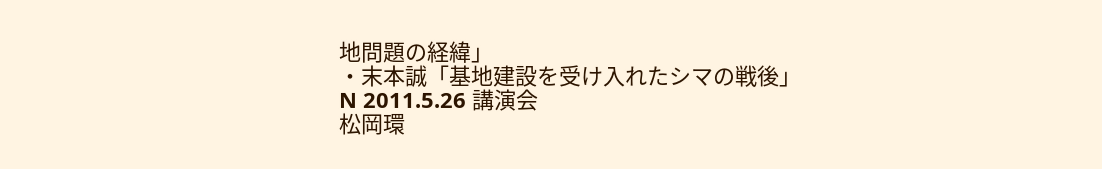地問題の経緯」
・末本誠「基地建設を受け入れたシマの戦後」
N 2011.5.26 講演会
松岡環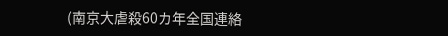(南京大虐殺60カ年全国連絡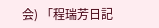会) 「程瑞芳日記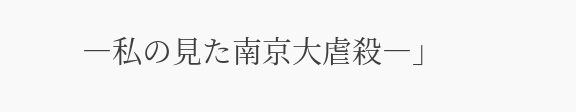―私の見た南京大虐殺―」